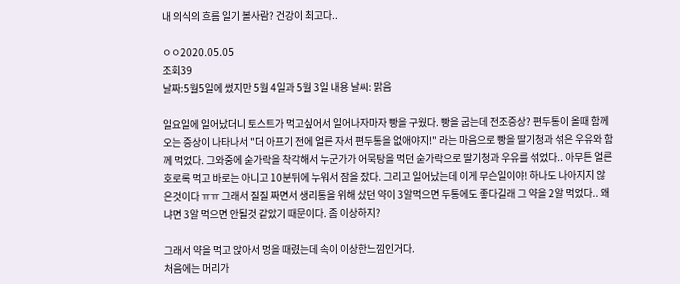내 의식의 흐름 일기 볼사람? 건강이 최고다..

ㅇㅇ2020.05.05
조회39
날짜:5월5일에 썼지만 5월 4일과 5월 3일 내용 날씨: 맑음

일요일에 일어났더니 토스트가 먹고싶어서 일어나자마자 빵을 구웠다. 빵을 굽는데 전조증상? 편두통이 올때 함께오는 증상이 나타나서 "더 아프기 전에 얼른 자서 편두통을 없애야지!" 라는 마음으로 빵을 딸기청과 섞은 우유와 함께 먹었다. 그와중에 숟가락을 착각해서 누군가가 어묵탕을 먹던 숟가락으로 딸기청과 우유를 섞었다.. 아무튼 얼른 호로록 먹고 바로는 아니고 10분뒤에 누워서 잠을 잤다. 그리고 일어났는데 이게 무슨일이야! 하나도 나아지지 않은것이다 ㅠㅠ 그래서 질질 짜면서 생리통을 위해 샀던 약이 3알먹으면 두통에도 좋다길래 그 약을 2알 먹었다.. 왜냐면 3알 먹으면 안될것 같았기 때문이다. 좀 이상하지?

그래서 약을 먹고 앉아서 멍을 때렸는데 속이 이상한느낌인거다.
처음에는 머리가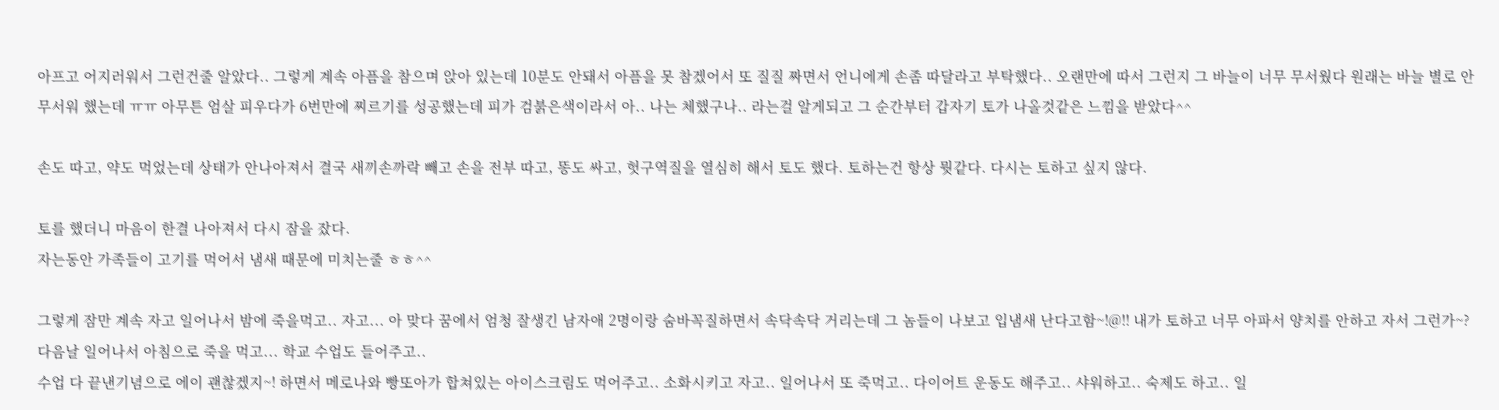아프고 어지러워서 그런건줄 알았다.. 그렇게 계속 아픔을 참으며 앉아 있는데 10분도 안돼서 아픔을 못 참겠어서 또 질질 짜면서 언니에게 손좀 따달라고 부탁했다.. 오랜만에 따서 그런지 그 바늘이 너무 무서웠다 원래는 바늘 별로 안무서워 했는데 ㅠㅠ 아무튼 엄살 피우다가 6번만에 찌르기를 성공했는데 피가 검붉은색이라서 아.. 나는 체했구나.. 라는걸 알게되고 그 순간부터 갑자기 토가 나올것같은 느낌을 받았다^^

손도 따고, 약도 먹었는데 상태가 안나아져서 결국 새끼손까락 빼고 손을 전부 따고, 똥도 싸고, 헛구역질을 열심히 해서 토도 했다. 토하는건 항상 뭣같다. 다시는 토하고 싶지 않다.

토를 했더니 마음이 한결 나아져서 다시 잠을 잤다.
자는동안 가족들이 고기를 먹어서 냄새 때문에 미치는줄 ㅎㅎ^^

그렇게 잠만 계속 자고 일어나서 밤에 죽을먹고.. 자고... 아 맞다 꿈에서 엄청 잘생긴 남자애 2명이랑 숨바꼭질하면서 속닥속닥 거리는데 그 놈들이 나보고 입냄새 난다고함~!@!! 내가 토하고 너무 아파서 양치를 안하고 자서 그런가~?
다음날 일어나서 아침으로 죽을 먹고... 학교 수업도 들어주고..
수업 다 끝낸기념으로 에이 괜찮겠지~! 하면서 메로나와 빵또아가 합쳐있는 아이스크림도 먹어주고.. 소화시키고 자고.. 일어나서 또 죽먹고.. 다이어트 운동도 해주고.. 샤워하고.. 숙제도 하고.. 일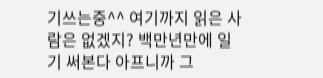기쓰는중^^ 여기까지 읽은 사람은 없겠지? 백만년만에 일기 써본다 아프니까 그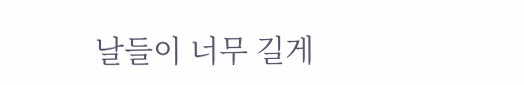날들이 너무 길게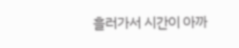흘러가서 시간이 아까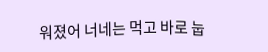워졌어 너네는 먹고 바로 눕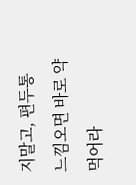지말고, 편두통 느낌오면 바로 약먹어라